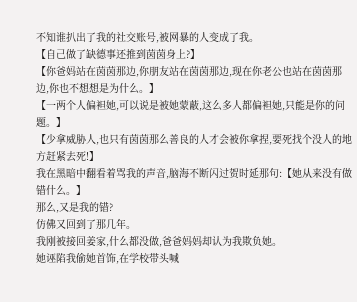不知谁扒出了我的社交账号,被网暴的人变成了我。
【自己做了缺德事还推到茵茵身上?】
【你爸妈站在茵茵那边,你朋友站在茵茵那边,现在你老公也站在茵茵那边,你也不想想是为什么。】
【一两个人偏袒她,可以说是被她蒙蔽,这么多人都偏袒她,只能是你的问题。】
【少拿威胁人,也只有茵茵那么善良的人才会被你拿捏,要死找个没人的地方赶紧去死!】
我在黑暗中翻看着骂我的声音,脑海不断闪过贺时延那句:【她从来没有做错什么。】
那么,又是我的错?
仿佛又回到了那几年。
我刚被接回姜家,什么都没做,爸爸妈妈却认为我欺负她。
她诬陷我偷她首饰,在学校带头喊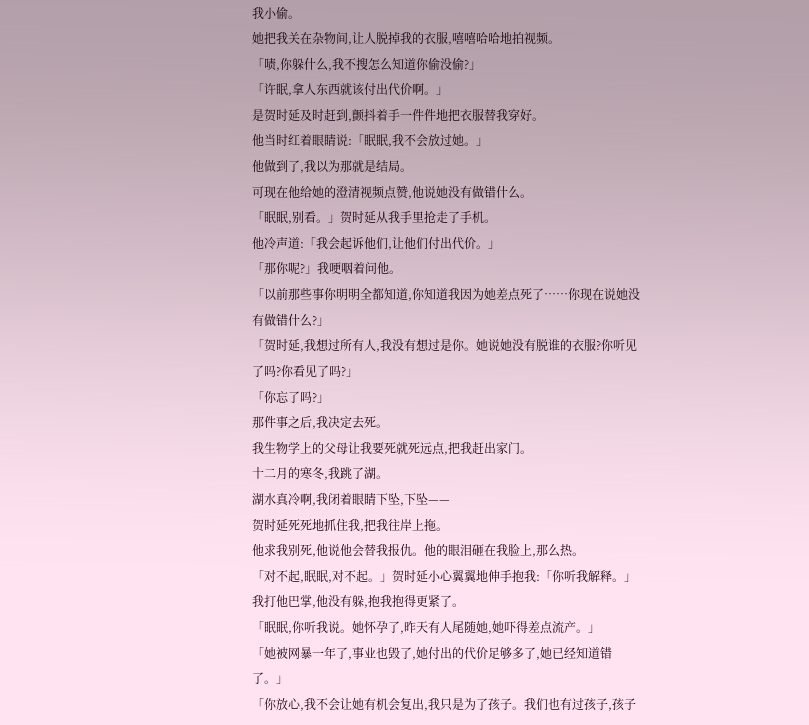我小偷。
她把我关在杂物间,让人脱掉我的衣服,嘻嘻哈哈地拍视频。
「啧,你躲什么,我不搜怎么知道你偷没偷?」
「许眠,拿人东西就该付出代价啊。」
是贺时延及时赶到,颤抖着手一件件地把衣服替我穿好。
他当时红着眼睛说:「眠眠,我不会放过她。」
他做到了,我以为那就是结局。
可现在他给她的澄清视频点赞,他说她没有做错什么。
「眠眠,别看。」贺时延从我手里抢走了手机。
他冷声道:「我会起诉他们,让他们付出代价。」
「那你呢?」我哽咽着问他。
「以前那些事你明明全都知道,你知道我因为她差点死了……你现在说她没有做错什么?」
「贺时延,我想过所有人,我没有想过是你。她说她没有脱谁的衣服?你听见了吗?你看见了吗?」
「你忘了吗?」
那件事之后,我决定去死。
我生物学上的父母让我要死就死远点,把我赶出家门。
十二月的寒冬,我跳了湖。
湖水真冷啊,我闭着眼睛下坠,下坠——
贺时延死死地抓住我,把我往岸上拖。
他求我别死,他说他会替我报仇。他的眼泪砸在我脸上,那么热。
「对不起,眠眠,对不起。」贺时延小心翼翼地伸手抱我:「你听我解释。」
我打他巴掌,他没有躲,抱我抱得更紧了。
「眠眠,你听我说。她怀孕了,昨天有人尾随她,她吓得差点流产。」
「她被网暴一年了,事业也毁了,她付出的代价足够多了,她已经知道错了。」
「你放心,我不会让她有机会复出,我只是为了孩子。我们也有过孩子,孩子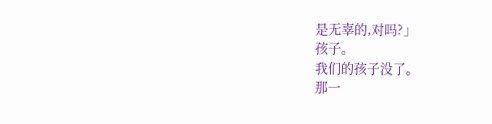是无辜的,对吗?」
孩子。
我们的孩子没了。
那一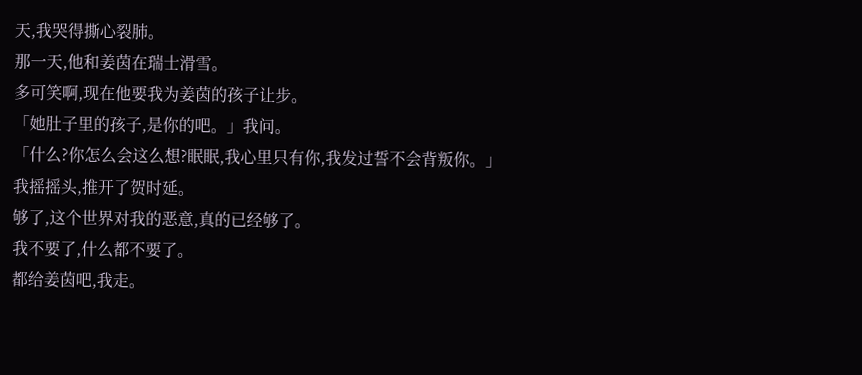天,我哭得撕心裂肺。
那一天,他和姜茵在瑞士滑雪。
多可笑啊,现在他要我为姜茵的孩子让步。
「她肚子里的孩子,是你的吧。」我问。
「什么?你怎么会这么想?眠眠,我心里只有你,我发过誓不会背叛你。」
我摇摇头,推开了贺时延。
够了,这个世界对我的恶意,真的已经够了。
我不要了,什么都不要了。
都给姜茵吧,我走。